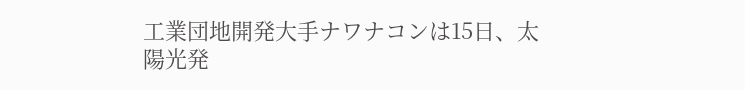工業団地開発大手ナワナコンは15日、太陽光発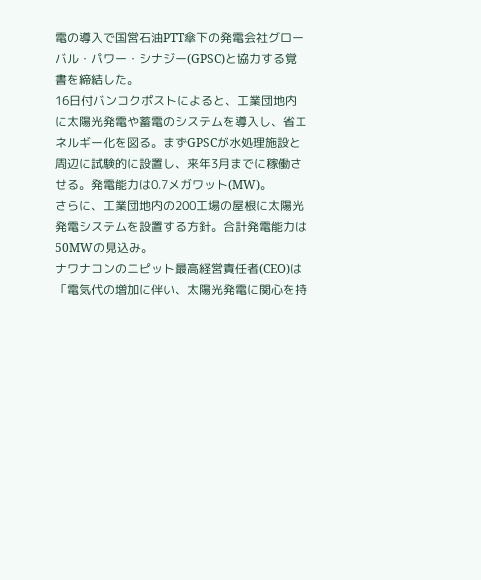電の導入で国営石油PTT傘下の発電会社グローバル・パワー・シナジー(GPSC)と協力する覚書を締結した。
16日付バンコクポストによると、工業団地内に太陽光発電や蓄電のシステムを導入し、省エネルギー化を図る。まずGPSCが水処理施設と周辺に試験的に設置し、来年3月までに稼働させる。発電能力は0.7メガワット(MW)。
さらに、工業団地内の200工場の屋根に太陽光発電システムを設置する方針。合計発電能力は50MWの見込み。
ナワナコンのニピット最高経営責任者(CEO)は「電気代の増加に伴い、太陽光発電に関心を持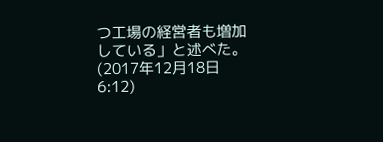つ工場の経営者も増加している」と述べた。
(2017年12月18日 6:12)